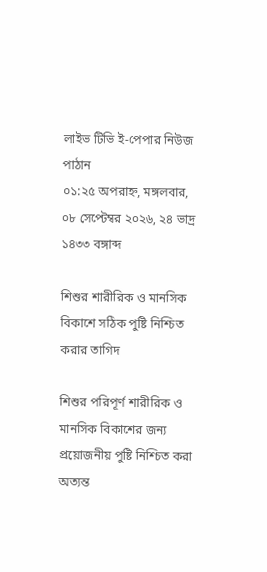লাইভ টিভি ই-পেপার নিউজ পাঠান
০১:২৫ অপরাহ্ন, মঙ্গলবার, ০৮ সেপ্টেম্বর ২০২৬, ২৪ ভাদ্র ১৪৩৩ বঙ্গাব্দ

শিশুর শারীরিক ও মানসিক বিকাশে সঠিক পুষ্টি নিশ্চিত করার তাগিদ

শিশুর পরিপূর্ণ শারীরিক ও মানসিক বিকাশের জন্য প্রয়োজনীয় পুষ্টি নিশ্চিত করা অত্যন্ত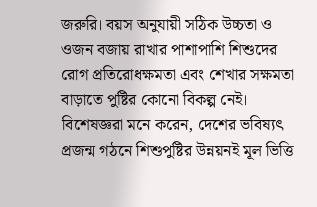জরুরি। বয়স অনুযায়ী সঠিক উচ্চতা ও ওজন বজায় রাখার পাশাপাশি শিশুদের রোগ প্রতিরোধক্ষমতা এবং শেখার সক্ষমতা বাড়াতে পুষ্টির কোনো বিকল্প নেই। বিশেষজ্ঞরা মনে করেন, দেশের ভবিষ্যৎ প্রজন্ম গঠনে শিশুপুষ্টির উন্নয়নই মূল ভিত্তি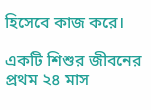হিসেবে কাজ করে।

একটি শিশুর জীবনের প্রথম ২৪ মাস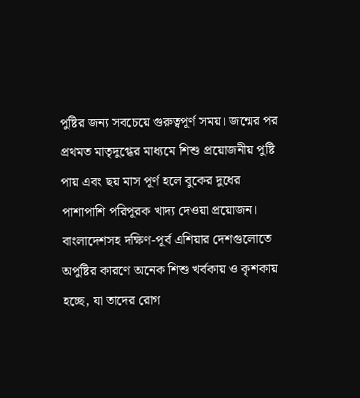পুষ্টির জন্য সবচেয়ে গুরুত্বপূর্ণ সময়। জন্মের পর প্রথমত মাতৃদুগ্ধের মাধ্যমে শিশু প্রয়োজনীয় পুষ্টি পায় এবং ছয় মাস পূর্ণ হলে বুকের দুধের পাশাপাশি পরিপূরক খাদ্য দেওয়া প্রয়োজন। বাংলাদেশসহ দক্ষিণ-পূর্ব এশিয়ার দেশগুলোতে অপুষ্টির কারণে অনেক শিশু খর্বকায় ও কৃশকায় হচ্ছে, যা তাদের রোগ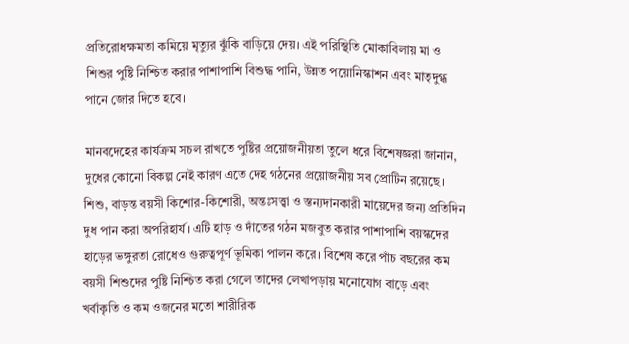প্রতিরোধক্ষমতা কমিয়ে মৃত্যুর ঝুঁকি বাড়িয়ে দেয়। এই পরিস্থিতি মোকাবিলায় মা ও শিশুর পুষ্টি নিশ্চিত করার পাশাপাশি বিশুদ্ধ পানি, উন্নত পয়োনিস্কাশন এবং মাতৃদুগ্ধ পানে জোর দিতে হবে।

মানবদেহের কার্যক্রম সচল রাখতে পুষ্টির প্রয়োজনীয়তা তুলে ধরে বিশেষজ্ঞরা জানান, দুধের কোনো বিকল্প নেই কারণ এতে দেহ গঠনের প্রয়োজনীয় সব প্রোটিন রয়েছে। শিশু, বাড়ন্ত বয়সী কিশোর-কিশোরী, অন্তঃসত্ত্বা ও স্তন্যদানকারী মায়েদের জন্য প্রতিদিন দুধ পান করা অপরিহার্য। এটি হাড় ও দাঁতের গঠন মজবুত করার পাশাপাশি বয়স্কদের হাড়ের ভঙ্গুরতা রোধেও গুরুত্বপূর্ণ ভূমিকা পালন করে। বিশেষ করে পাঁচ বছরের কম বয়সী শিশুদের পুষ্টি নিশ্চিত করা গেলে তাদের লেখাপড়ায় মনোযোগ বাড়ে এবং খর্বাকৃতি ও কম ওজনের মতো শারীরিক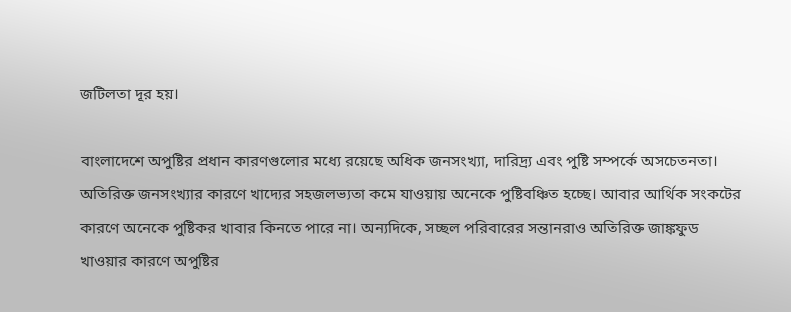জটিলতা দূর হয়।

বাংলাদেশে অপুষ্টির প্রধান কারণগুলোর মধ্যে রয়েছে অধিক জনসংখ্যা, দারিদ্র্য এবং পুষ্টি সম্পর্কে অসচেতনতা। অতিরিক্ত জনসংখ্যার কারণে খাদ্যের সহজলভ্যতা কমে যাওয়ায় অনেকে পুষ্টিবঞ্চিত হচ্ছে। আবার আর্থিক সংকটের কারণে অনেকে পুষ্টিকর খাবার কিনতে পারে না। অন্যদিকে, সচ্ছল পরিবারের সন্তানরাও অতিরিক্ত জাঙ্কফুড খাওয়ার কারণে অপুষ্টির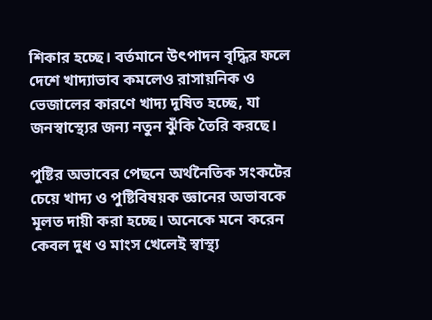শিকার হচ্ছে। বর্তমানে উৎপাদন বৃদ্ধির ফলে দেশে খাদ্যাভাব কমলেও রাসায়নিক ও ভেজালের কারণে খাদ্য দূষিত হচ্ছে, যা জনস্বাস্থ্যের জন্য নতুন ঝুঁকি তৈরি করছে।

পুষ্টির অভাবের পেছনে অর্থনৈতিক সংকটের চেয়ে খাদ্য ও পুষ্টিবিষয়ক জ্ঞানের অভাবকে মূলত দায়ী করা হচ্ছে। অনেকে মনে করেন কেবল দুধ ও মাংস খেলেই স্বাস্থ্য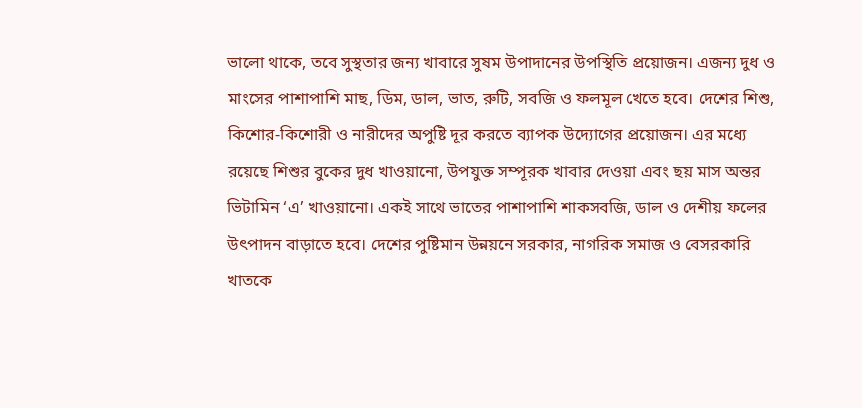ভালো থাকে, তবে সুস্থতার জন্য খাবারে সুষম উপাদানের উপস্থিতি প্রয়োজন। এজন্য দুধ ও মাংসের পাশাপাশি মাছ, ডিম, ডাল, ভাত, রুটি, সবজি ও ফলমূল খেতে হবে। দেশের শিশু, কিশোর-কিশোরী ও নারীদের অপুষ্টি দূর করতে ব্যাপক উদ্যোগের প্রয়োজন। এর মধ্যে রয়েছে শিশুর বুকের দুধ খাওয়ানো, উপযুক্ত সম্পূরক খাবার দেওয়া এবং ছয় মাস অন্তর ভিটামিন ‘এ’ খাওয়ানো। একই সাথে ভাতের পাশাপাশি শাকসবজি, ডাল ও দেশীয় ফলের উৎপাদন বাড়াতে হবে। দেশের পুষ্টিমান উন্নয়নে সরকার, নাগরিক সমাজ ও বেসরকারি খাতকে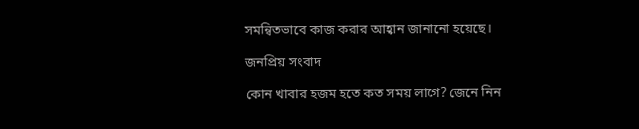সমন্বিতভাবে কাজ করার আহ্বান জানানো হয়েছে।

জনপ্রিয় সংবাদ

কোন খাবার হজম হতে কত সময় লাগে? জেনে নিন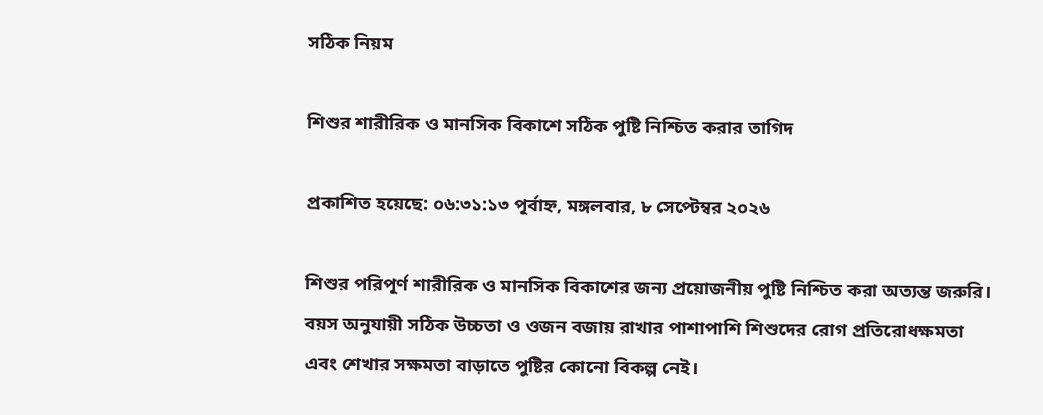সঠিক নিয়ম

শিশুর শারীরিক ও মানসিক বিকাশে সঠিক পুষ্টি নিশ্চিত করার তাগিদ

প্রকাশিত হয়েছে: ০৬:৩১:১৩ পূর্বাহ্ন, মঙ্গলবার, ৮ সেপ্টেম্বর ২০২৬

শিশুর পরিপূর্ণ শারীরিক ও মানসিক বিকাশের জন্য প্রয়োজনীয় পুষ্টি নিশ্চিত করা অত্যন্ত জরুরি। বয়স অনুযায়ী সঠিক উচ্চতা ও ওজন বজায় রাখার পাশাপাশি শিশুদের রোগ প্রতিরোধক্ষমতা এবং শেখার সক্ষমতা বাড়াতে পুষ্টির কোনো বিকল্প নেই।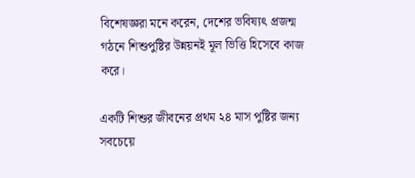বিশেষজ্ঞরা মনে করেন, দেশের ভবিষ্যৎ প্রজন্ম গঠনে শিশুপুষ্টির উন্নয়নই মূল ভিত্তি হিসেবে কাজ করে।

একটি শিশুর জীবনের প্রথম ২৪ মাস পুষ্টির জন্য সবচেয়ে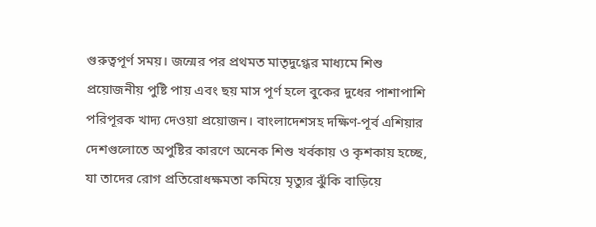গুরুত্বপূর্ণ সময়। জন্মের পর প্রথমত মাতৃদুগ্ধের মাধ্যমে শিশু প্রয়োজনীয় পুষ্টি পায় এবং ছয় মাস পূর্ণ হলে বুকের দুধের পাশাপাশি পরিপূরক খাদ্য দেওয়া প্রয়োজন। বাংলাদেশসহ দক্ষিণ-পূর্ব এশিয়ার দেশগুলোতে অপুষ্টির কারণে অনেক শিশু খর্বকায় ও কৃশকায় হচ্ছে, যা তাদের রোগ প্রতিরোধক্ষমতা কমিয়ে মৃত্যুর ঝুঁকি বাড়িয়ে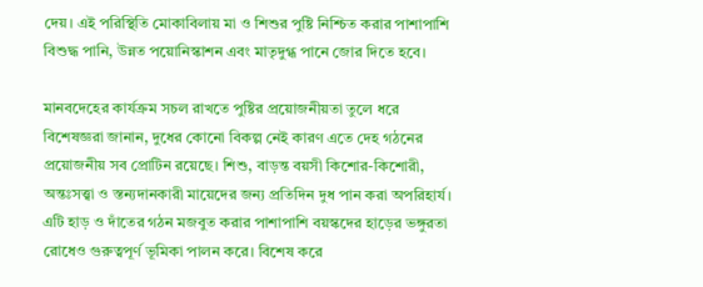দেয়। এই পরিস্থিতি মোকাবিলায় মা ও শিশুর পুষ্টি নিশ্চিত করার পাশাপাশি বিশুদ্ধ পানি, উন্নত পয়োনিস্কাশন এবং মাতৃদুগ্ধ পানে জোর দিতে হবে।

মানবদেহের কার্যক্রম সচল রাখতে পুষ্টির প্রয়োজনীয়তা তুলে ধরে বিশেষজ্ঞরা জানান, দুধের কোনো বিকল্প নেই কারণ এতে দেহ গঠনের প্রয়োজনীয় সব প্রোটিন রয়েছে। শিশু, বাড়ন্ত বয়সী কিশোর-কিশোরী, অন্তঃসত্ত্বা ও স্তন্যদানকারী মায়েদের জন্য প্রতিদিন দুধ পান করা অপরিহার্য। এটি হাড় ও দাঁতের গঠন মজবুত করার পাশাপাশি বয়স্কদের হাড়ের ভঙ্গুরতা রোধেও গুরুত্বপূর্ণ ভূমিকা পালন করে। বিশেষ করে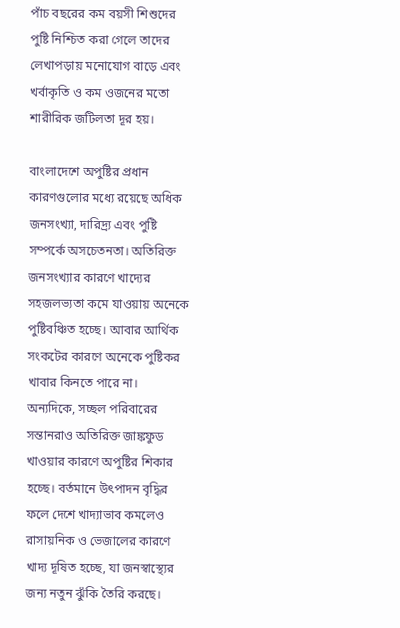পাঁচ বছরের কম বয়সী শিশুদের পুষ্টি নিশ্চিত করা গেলে তাদের লেখাপড়ায় মনোযোগ বাড়ে এবং খর্বাকৃতি ও কম ওজনের মতো শারীরিক জটিলতা দূর হয়।

বাংলাদেশে অপুষ্টির প্রধান কারণগুলোর মধ্যে রয়েছে অধিক জনসংখ্যা, দারিদ্র্য এবং পুষ্টি সম্পর্কে অসচেতনতা। অতিরিক্ত জনসংখ্যার কারণে খাদ্যের সহজলভ্যতা কমে যাওয়ায় অনেকে পুষ্টিবঞ্চিত হচ্ছে। আবার আর্থিক সংকটের কারণে অনেকে পুষ্টিকর খাবার কিনতে পারে না। অন্যদিকে, সচ্ছল পরিবারের সন্তানরাও অতিরিক্ত জাঙ্কফুড খাওয়ার কারণে অপুষ্টির শিকার হচ্ছে। বর্তমানে উৎপাদন বৃদ্ধির ফলে দেশে খাদ্যাভাব কমলেও রাসায়নিক ও ভেজালের কারণে খাদ্য দূষিত হচ্ছে, যা জনস্বাস্থ্যের জন্য নতুন ঝুঁকি তৈরি করছে।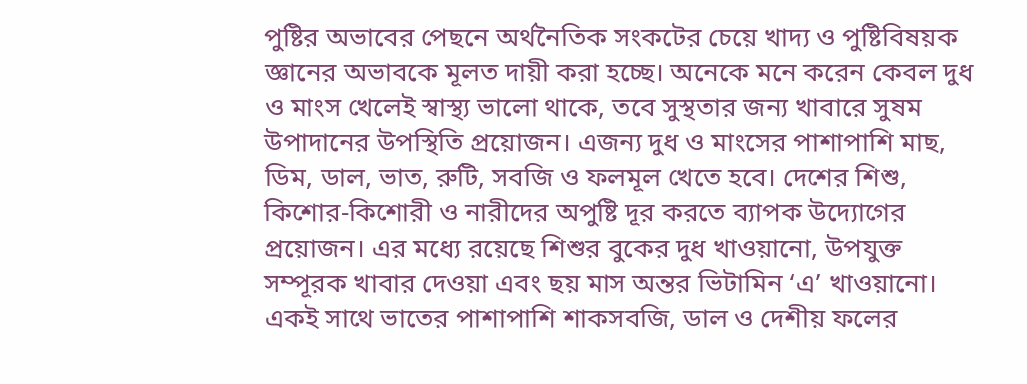পুষ্টির অভাবের পেছনে অর্থনৈতিক সংকটের চেয়ে খাদ্য ও পুষ্টিবিষয়ক জ্ঞানের অভাবকে মূলত দায়ী করা হচ্ছে। অনেকে মনে করেন কেবল দুধ ও মাংস খেলেই স্বাস্থ্য ভালো থাকে, তবে সুস্থতার জন্য খাবারে সুষম উপাদানের উপস্থিতি প্রয়োজন। এজন্য দুধ ও মাংসের পাশাপাশি মাছ, ডিম, ডাল, ভাত, রুটি, সবজি ও ফলমূল খেতে হবে। দেশের শিশু, কিশোর-কিশোরী ও নারীদের অপুষ্টি দূর করতে ব্যাপক উদ্যোগের প্রয়োজন। এর মধ্যে রয়েছে শিশুর বুকের দুধ খাওয়ানো, উপযুক্ত সম্পূরক খাবার দেওয়া এবং ছয় মাস অন্তর ভিটামিন ‘এ’ খাওয়ানো। একই সাথে ভাতের পাশাপাশি শাকসবজি, ডাল ও দেশীয় ফলের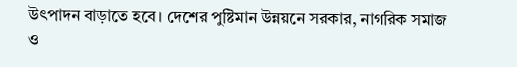উৎপাদন বাড়াতে হবে। দেশের পুষ্টিমান উন্নয়নে সরকার, নাগরিক সমাজ ও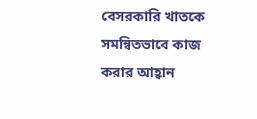বেসরকারি খাতকে সমন্বিতভাবে কাজ করার আহ্বান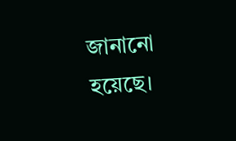জানানো হয়েছে।